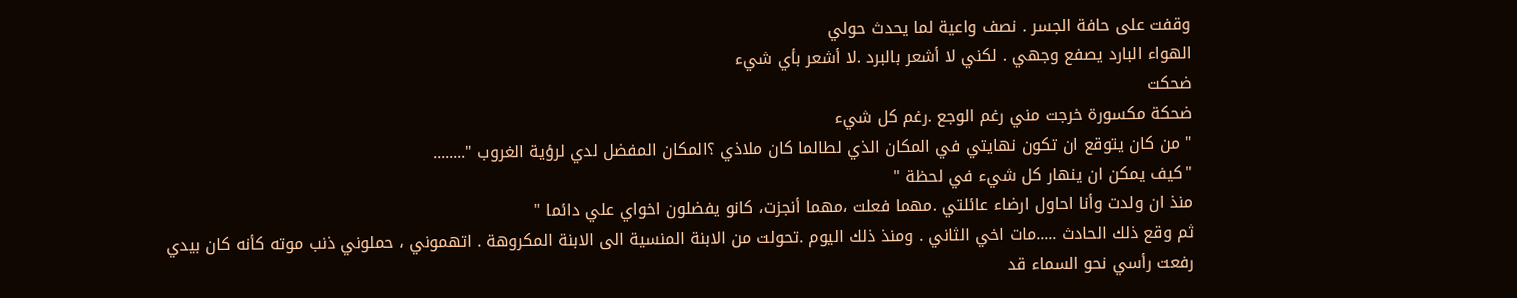وقفت على حافة الجسر . نصف واعية لما يحدث حولي
الهواء البارد يصفع وجهي . لكني لا أشعر بالبرد .لا أشعر بأي شيء
ضحكت
ضحكة مكسورة خرجت مني رغم الوجع .رغم كل شيء
" من كان يتوقع ان تكون نهايتي في المكان الذي لطالما كان ملاذي ؟المكان المفضل لدي لرؤية الغروب "........
"كيف يمكن ان ينهار كل شيء في لحظة "
منذ ان ولدت وأنا احاول ارضاء عائلتي .مهما فعلت ،مهما أنجزت، كانو يفضلون اخواي علي دائما "
ثم وقع ذلك الحادث .....مات اخي الثاني . ومنذ ذلك اليوم .تحولت من الابنة المنسية الى الابنة المكروهة . اتهموني ، حملوني ذنب موته كأنه كان بيدي
رفعت رأسي نحو السماء قد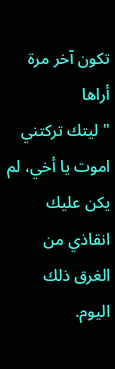تكون آخر مرة أراها
" ليتك تركتني اموت يا أخي، لم يكن عليك انقاذي من الغرق ذلك اليوم.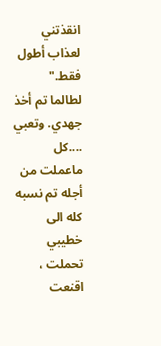انقذتني لعذاب أطول فقط."
لطالما تم أخذ جهدي. وتعبي ....كل ماعملت من أجله تم نسبه كله الى خطيبي
تحملت ، اقنعت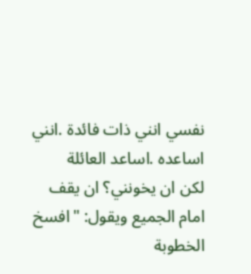نفسي انني ذات فائدة .انني اساعده .اساعد العائلة
لكن ان يخونني؟ ان يقف امام الجميع ويقول: "افسخ الخطوبة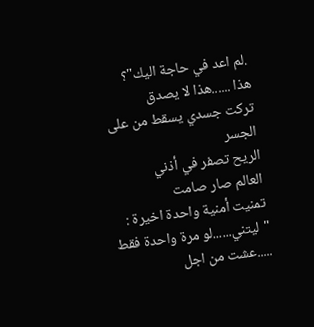.لم اعد في حاجة اليك"؟
هذا ......هذا لا يصدق
تركت جسدي يسقط من على الجسر
الريح تصفر في أذني
العالم صار صامت
تمنيت أمنية واحدة اخيرة :
"ليتني......لو مرة واحدة فقط .....عشت من اجل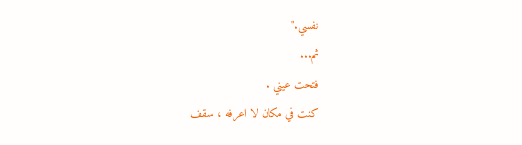نفسي."
ثم...
فتحت عيني .
كنت في مكان لا اعرفه ، سقف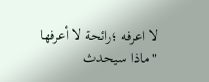لا اعرفه ؛رائحة لا أعرفها
"ماذا سيحدث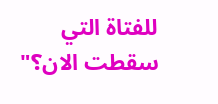للفتاة التي سقطت الان؟"